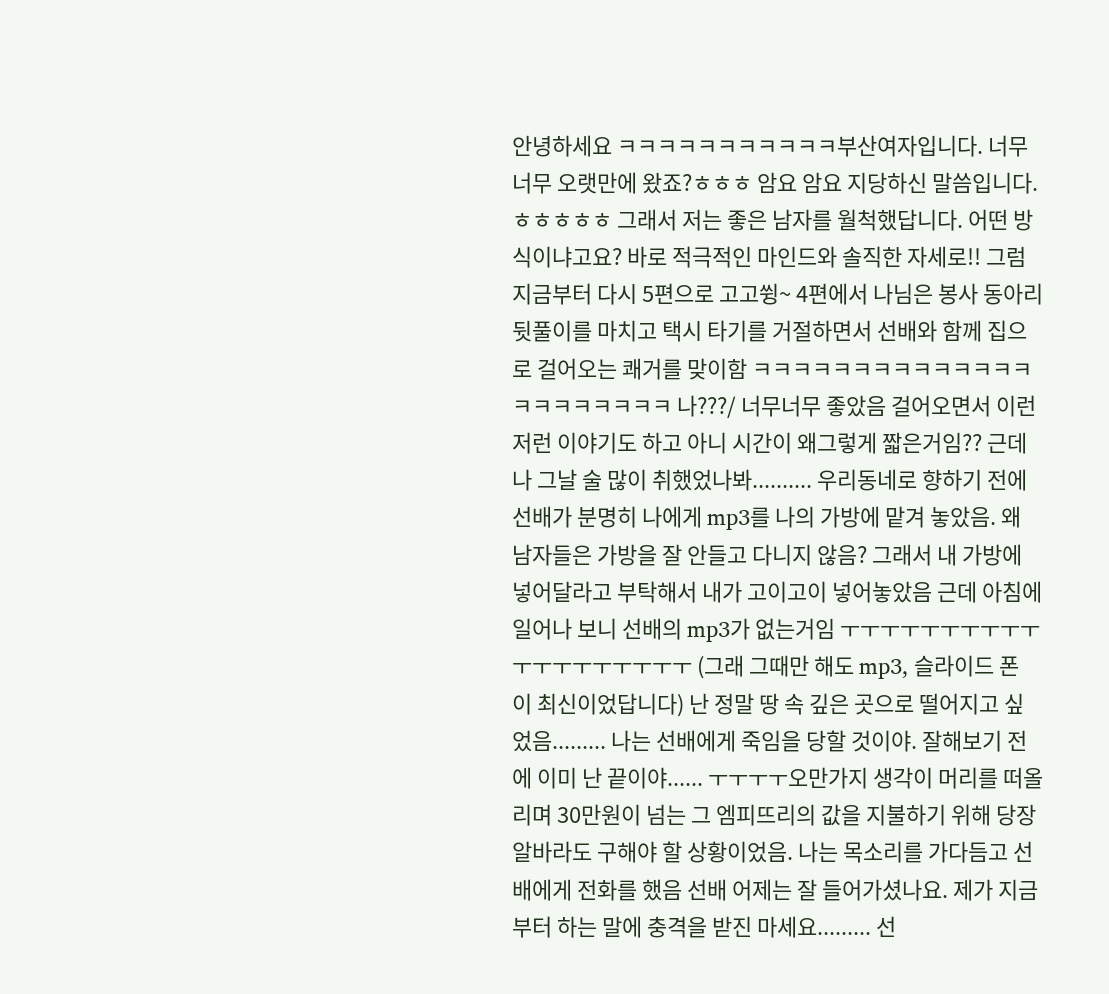안녕하세요 ㅋㅋㅋㅋㅋㅋㅋㅋㅋㅋㅋ부산여자입니다. 너무너무 오랫만에 왔죠?ㅎㅎㅎ 암요 암요 지당하신 말씀입니다. ㅎㅎㅎㅎㅎ 그래서 저는 좋은 남자를 월척했답니다. 어떤 방식이냐고요? 바로 적극적인 마인드와 솔직한 자세로!! 그럼 지금부터 다시 5편으로 고고쓍~ 4편에서 나님은 봉사 동아리 뒷풀이를 마치고 택시 타기를 거절하면서 선배와 함께 집으로 걸어오는 쾌거를 맞이함 ㅋㅋㅋㅋㅋㅋㅋㅋㅋㅋㅋㅋㅋㅋㅋㅋㅋㅋㅋㅋㅋㅋ 나???/ 너무너무 좋았음 걸어오면서 이런저런 이야기도 하고 아니 시간이 왜그렇게 짧은거임?? 근데 나 그날 술 많이 취했었나봐.......... 우리동네로 향하기 전에 선배가 분명히 나에게 mp3를 나의 가방에 맡겨 놓았음. 왜 남자들은 가방을 잘 안들고 다니지 않음? 그래서 내 가방에 넣어달라고 부탁해서 내가 고이고이 넣어놓았음 근데 아침에 일어나 보니 선배의 mp3가 없는거임 ㅜㅜㅜㅜㅜㅜㅜㅜㅜㅜㅜㅜㅜㅜㅜㅜㅜㅜㅜ (그래 그때만 해도 mp3, 슬라이드 폰 이 최신이었답니다) 난 정말 땅 속 깊은 곳으로 떨어지고 싶었음......... 나는 선배에게 죽임을 당할 것이야. 잘해보기 전에 이미 난 끝이야...... ㅜㅜㅜㅜ오만가지 생각이 머리를 떠올리며 30만원이 넘는 그 엠피뜨리의 값을 지불하기 위해 당장 알바라도 구해야 할 상황이었음. 나는 목소리를 가다듬고 선배에게 전화를 했음 선배 어제는 잘 들어가셨나요. 제가 지금부터 하는 말에 충격을 받진 마세요......... 선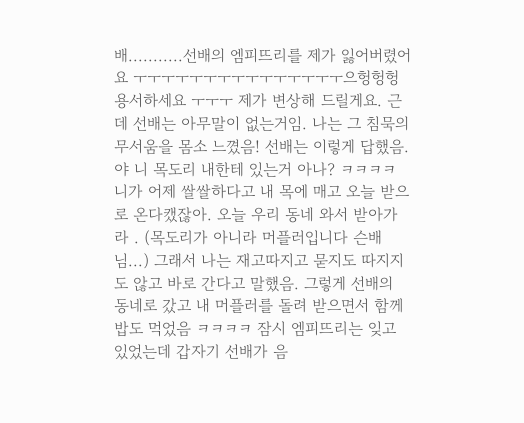배...........선배의 엠피뜨리를 제가 잃어버렸어요 ㅜㅜㅜㅜㅜㅜㅜㅜㅜㅜㅜㅜㅜㅜㅜ으헝헝헝 용서하세요 ㅜㅜㅜ 제가 변상해 드릴게요. 근데 선배는 아무말이 없는거임. 나는 그 침묵의 무서움을 몸소 느꼈음! 선배는 이렇게 답했음. 야 니 목도리 내한테 있는거 아나? ㅋㅋㅋㅋ 니가 어제 쌀쌀하다고 내 목에 매고 오늘 받으로 온다캤잖아. 오늘 우리 동네 와서 받아가라 . (목도리가 아니라 머플러입니다 슨배님...) 그래서 나는 재고따지고 묻지도 따지지도 않고 바로 간다고 말했음. 그렇게 선배의 동네로 갔고 내 머플러를 돌려 받으면서 함께 밥도 먹었음 ㅋㅋㅋㅋ 잠시 엠피뜨리는 잊고 있었는데 갑자기 선배가 음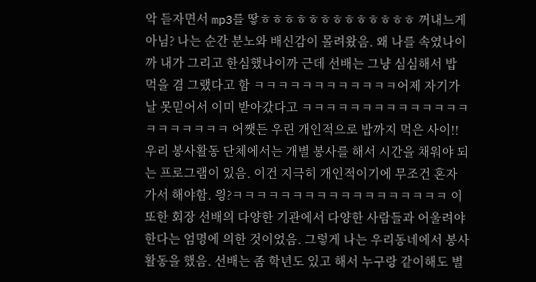악 듣자면서 mp3를 땋ㅎㅎㅎㅎㅎㅎㅎㅎㅎㅎㅎㅎㅎ 꺼내느게 아님? 나는 순간 분노와 배신감이 몰려왔음. 왜 나를 속였나이까 내가 그리고 한심했나이까 근데 선배는 그냥 심심해서 밥 먹을 겸 그랬다고 함 ㅋㅋㅋㅋㅋㅋㅋㅋㅋㅋㅋㅋ어제 자기가 날 못믿어서 이미 받아갔다고 ㅋㅋㅋㅋㅋㅋㅋㅋㅋㅋㅋㅋㅋㅋㅋㅋㅋㅋㅋㅋㅋ 어쨋든 우린 개인적으로 밥까지 먹은 사이!! 우리 봉사활동 단체에서는 개별 봉사를 해서 시간을 채워야 되는 프로그램이 있음. 이건 지극히 개인적이기에 무조건 혼자 가서 해야함. 읭?ㅋㅋㅋㅋㅋㅋㅋㅋㅋㅋㅋㅋㅋㅋㅋㅋㅋㅋ 이 또한 회장 선배의 다양한 기관에서 다양한 사람들과 어울려야 한다는 엄명에 의한 것이었음. 그렇게 나는 우리동네에서 봉사활동을 했음. 선배는 좀 학년도 있고 해서 누구랑 같이해도 별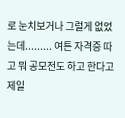로 눈치보거나 그럴게 없었는데......... 여튼 자격증 따고 뭐 공모전도 하고 한다고 제일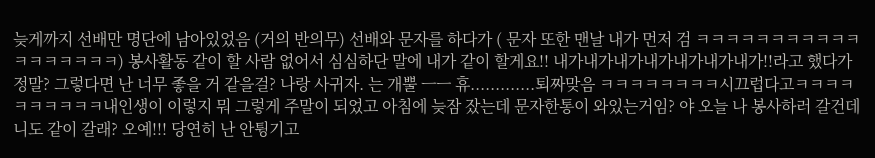늦게까지 선배만 명단에 남아있었음 (거의 반의무) 선배와 문자를 하다가 ( 문자 또한 맨날 내가 먼저 검 ㅋㅋㅋㅋㅋㅋㅋㅋㅋㅋㅋㅋㅋㅋㅋㅋㅋㅋ) 봉사활동 같이 할 사람 없어서 심심하단 말에 내가 같이 할게요!! 내가내가내가내가내가내가내가!!라고 했다가 정말? 그렇다면 난 너무 좋을 거 같을걸? 나랑 사귀자. 는 개뿔 ㅡㅡ 휴.............퇴짜맞음 ㅋㅋㅋㅋㅋㅋㅋㅋ시끄럽다고ㅋㅋㅋㅋㅋㅋㅋㅋㅋㅋ내인생이 이렇지 뭐 그렇게 주말이 되었고 아침에 늦잠 잤는데 문자한통이 와있는거임? 야 오늘 나 봉사하러 갈건데 니도 같이 갈래? 오예!!! 당연히 난 안튕기고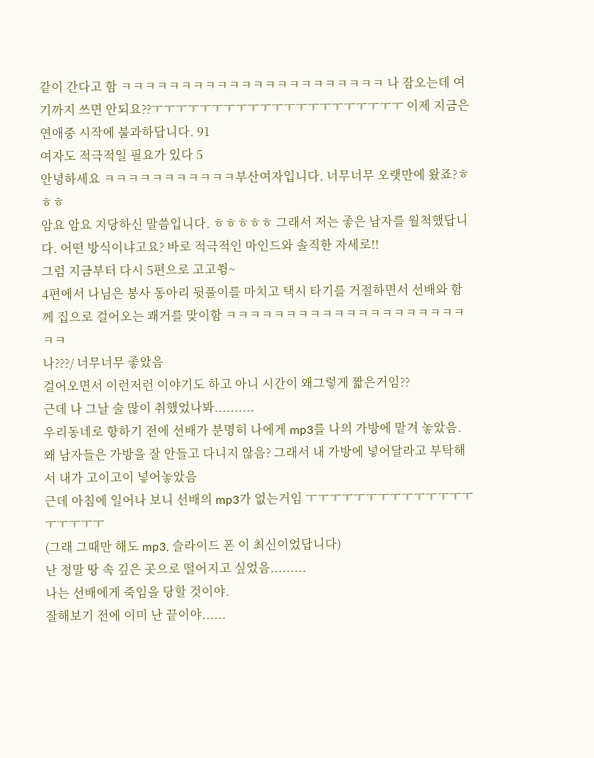같이 간다고 함 ㅋㅋㅋㅋㅋㅋㅋㅋㅋㅋㅋㅋㅋㅋㅋㅋㅋㅋㅋㅋㅋㅋ 나 잠오는데 여기까지 쓰면 안되요??ㅜㅜㅜㅜㅜㅜㅜㅜㅜㅜㅜㅜㅜㅜㅜㅜㅜㅜㅜㅜㅜ 이제 지금은 연애중 시작에 불과하답니다. 91
여자도 적극적일 필요가 있다 5
안녕하세요 ㅋㅋㅋㅋㅋㅋㅋㅋㅋㅋㅋ부산여자입니다. 너무너무 오랫만에 왔죠?ㅎㅎㅎ
암요 암요 지당하신 말씀입니다. ㅎㅎㅎㅎㅎ 그래서 저는 좋은 남자를 월척했답니다. 어떤 방식이냐고요? 바로 적극적인 마인드와 솔직한 자세로!!
그럼 지금부터 다시 5편으로 고고쓍~
4편에서 나님은 봉사 동아리 뒷풀이를 마치고 택시 타기를 거절하면서 선배와 함께 집으로 걸어오는 쾌거를 맞이함 ㅋㅋㅋㅋㅋㅋㅋㅋㅋㅋㅋㅋㅋㅋㅋㅋㅋㅋㅋㅋㅋㅋ
나???/ 너무너무 좋았음
걸어오면서 이런저런 이야기도 하고 아니 시간이 왜그렇게 짧은거임??
근데 나 그날 술 많이 취했었나봐..........
우리동네로 향하기 전에 선배가 분명히 나에게 mp3를 나의 가방에 맡겨 놓았음.
왜 남자들은 가방을 잘 안들고 다니지 않음? 그래서 내 가방에 넣어달라고 부탁해서 내가 고이고이 넣어놓았음
근데 아침에 일어나 보니 선배의 mp3가 없는거임 ㅜㅜㅜㅜㅜㅜㅜㅜㅜㅜㅜㅜㅜㅜㅜㅜㅜㅜㅜ
(그래 그때만 해도 mp3, 슬라이드 폰 이 최신이었답니다)
난 정말 땅 속 깊은 곳으로 떨어지고 싶었음.........
나는 선배에게 죽임을 당할 것이야.
잘해보기 전에 이미 난 끝이야......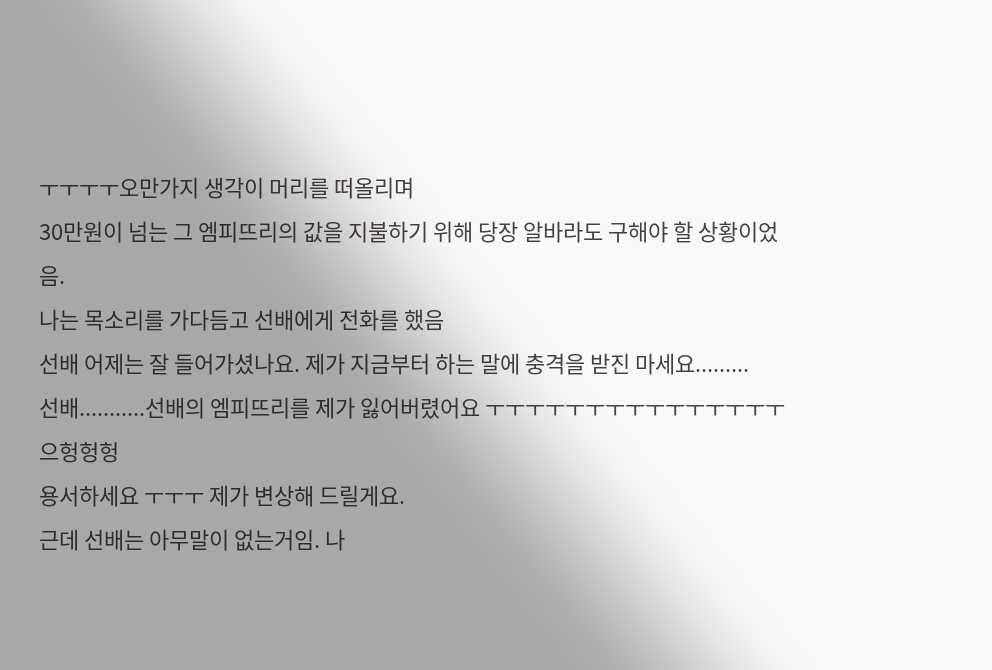ㅜㅜㅜㅜ오만가지 생각이 머리를 떠올리며
30만원이 넘는 그 엠피뜨리의 값을 지불하기 위해 당장 알바라도 구해야 할 상황이었음.
나는 목소리를 가다듬고 선배에게 전화를 했음
선배 어제는 잘 들어가셨나요. 제가 지금부터 하는 말에 충격을 받진 마세요.........
선배...........선배의 엠피뜨리를 제가 잃어버렸어요 ㅜㅜㅜㅜㅜㅜㅜㅜㅜㅜㅜㅜㅜㅜㅜ으헝헝헝
용서하세요 ㅜㅜㅜ 제가 변상해 드릴게요.
근데 선배는 아무말이 없는거임. 나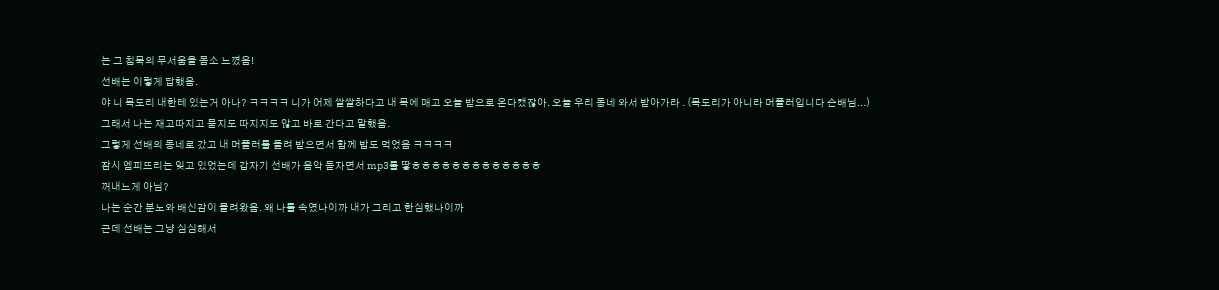는 그 침묵의 무서움을 몸소 느꼈음!
선배는 이렇게 답했음.
야 니 목도리 내한테 있는거 아나? ㅋㅋㅋㅋ 니가 어제 쌀쌀하다고 내 목에 매고 오늘 받으로 온다캤잖아. 오늘 우리 동네 와서 받아가라 . (목도리가 아니라 머플러입니다 슨배님...)
그래서 나는 재고따지고 묻지도 따지지도 않고 바로 간다고 말했음.
그렇게 선배의 동네로 갔고 내 머플러를 돌려 받으면서 함께 밥도 먹었음 ㅋㅋㅋㅋ
잠시 엠피뜨리는 잊고 있었는데 갑자기 선배가 음악 듣자면서 mp3를 땋ㅎㅎㅎㅎㅎㅎㅎㅎㅎㅎㅎㅎㅎ
꺼내느게 아님?
나는 순간 분노와 배신감이 몰려왔음. 왜 나를 속였나이까 내가 그리고 한심했나이까
근데 선배는 그냥 심심해서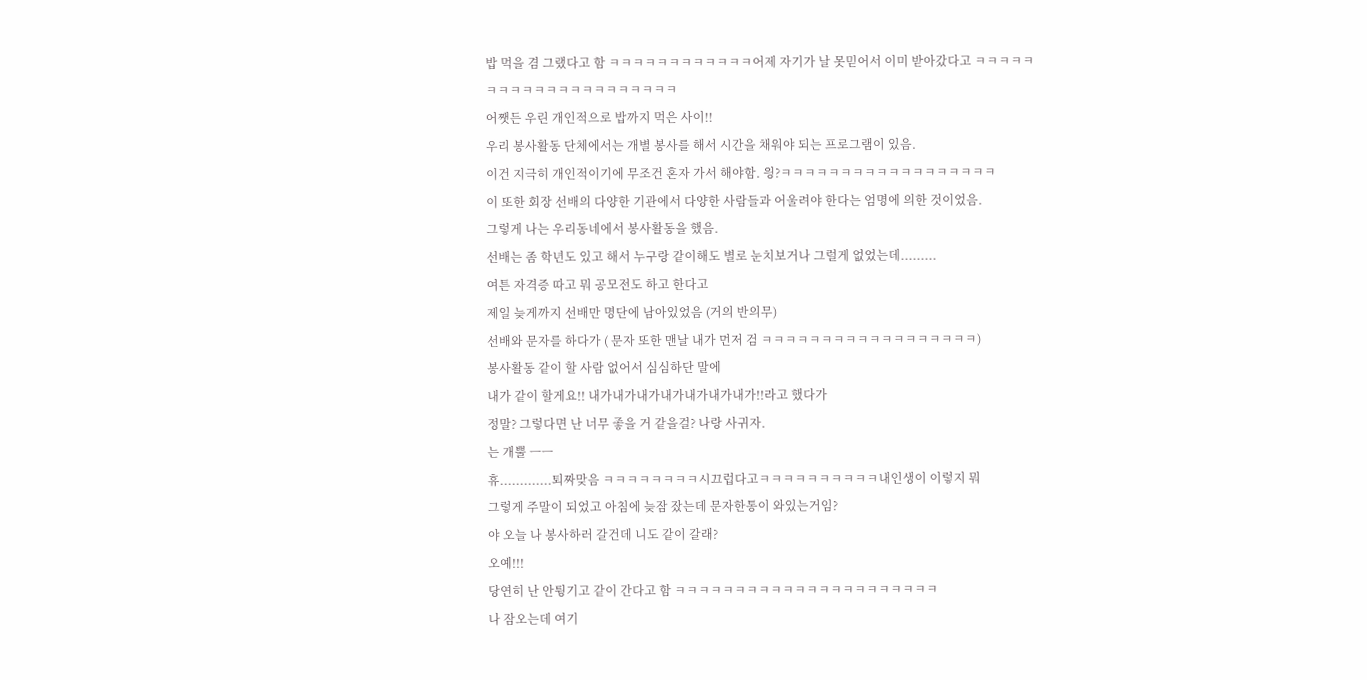밥 먹을 겸 그랬다고 함 ㅋㅋㅋㅋㅋㅋㅋㅋㅋㅋㅋㅋ어제 자기가 날 못믿어서 이미 받아갔다고 ㅋㅋㅋㅋㅋㅋㅋㅋㅋㅋㅋㅋㅋㅋㅋㅋㅋㅋㅋㅋㅋ
어쨋든 우린 개인적으로 밥까지 먹은 사이!!
우리 봉사활동 단체에서는 개별 봉사를 해서 시간을 채워야 되는 프로그램이 있음.
이건 지극히 개인적이기에 무조건 혼자 가서 해야함. 읭?ㅋㅋㅋㅋㅋㅋㅋㅋㅋㅋㅋㅋㅋㅋㅋㅋㅋㅋ
이 또한 회장 선배의 다양한 기관에서 다양한 사람들과 어울려야 한다는 엄명에 의한 것이었음.
그렇게 나는 우리동네에서 봉사활동을 했음.
선배는 좀 학년도 있고 해서 누구랑 같이해도 별로 눈치보거나 그럴게 없었는데.........
여튼 자격증 따고 뭐 공모전도 하고 한다고
제일 늦게까지 선배만 명단에 남아있었음 (거의 반의무)
선배와 문자를 하다가 ( 문자 또한 맨날 내가 먼저 검 ㅋㅋㅋㅋㅋㅋㅋㅋㅋㅋㅋㅋㅋㅋㅋㅋㅋㅋ)
봉사활동 같이 할 사람 없어서 심심하단 말에
내가 같이 할게요!! 내가내가내가내가내가내가내가!!라고 했다가
정말? 그렇다면 난 너무 좋을 거 같을걸? 나랑 사귀자.
는 개뿔 ㅡㅡ
휴.............퇴짜맞음 ㅋㅋㅋㅋㅋㅋㅋㅋ시끄럽다고ㅋㅋㅋㅋㅋㅋㅋㅋㅋㅋ내인생이 이렇지 뭐
그렇게 주말이 되었고 아침에 늦잠 잤는데 문자한통이 와있는거임?
야 오늘 나 봉사하러 갈건데 니도 같이 갈래?
오예!!!
당연히 난 안튕기고 같이 간다고 함 ㅋㅋㅋㅋㅋㅋㅋㅋㅋㅋㅋㅋㅋㅋㅋㅋㅋㅋㅋㅋㅋㅋ
나 잠오는데 여기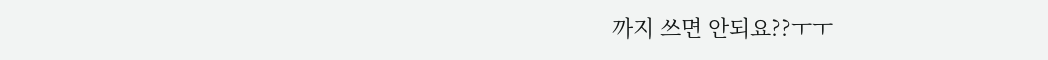까지 쓰면 안되요??ㅜㅜ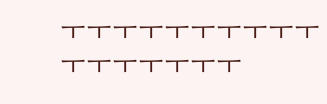ㅜㅜㅜㅜㅜㅜㅜㅜㅜㅜㅜㅜㅜㅜㅜㅜㅜ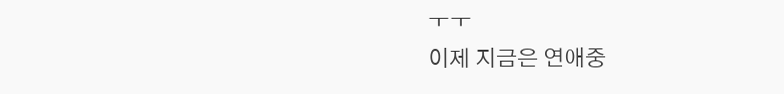ㅜㅜ
이제 지금은 연애중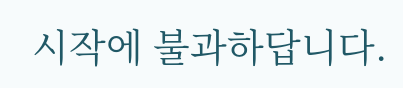시작에 불과하답니다.